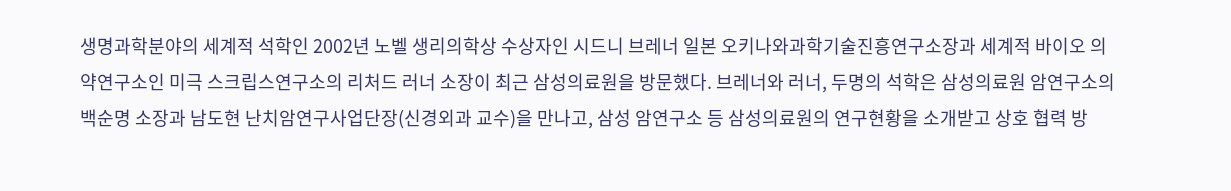생명과학분야의 세계적 석학인 2002년 노벨 생리의학상 수상자인 시드니 브레너 일본 오키나와과학기술진흥연구소장과 세계적 바이오 의약연구소인 미극 스크립스연구소의 리처드 러너 소장이 최근 삼성의료원을 방문했다. 브레너와 러너, 두명의 석학은 삼성의료원 암연구소의 백순명 소장과 남도현 난치암연구사업단장(신경외과 교수)을 만나고, 삼성 암연구소 등 삼성의료원의 연구현황을 소개받고 상호 협력 방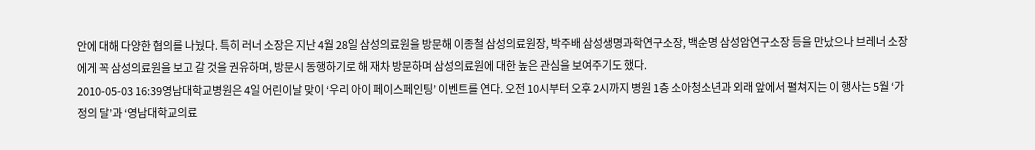안에 대해 다양한 협의를 나눴다. 특히 러너 소장은 지난 4월 28일 삼성의료원을 방문해 이종철 삼성의료원장, 박주배 삼성생명과학연구소장, 백순명 삼성암연구소장 등을 만났으나 브레너 소장에게 꼭 삼성의료원을 보고 갈 것을 권유하며, 방문시 동행하기로 해 재차 방문하며 삼성의료원에 대한 높은 관심을 보여주기도 했다.
2010-05-03 16:39영남대학교병원은 4일 어린이날 맞이 ‘우리 아이 페이스페인팅’ 이벤트를 연다. 오전 10시부터 오후 2시까지 병원 1층 소아청소년과 외래 앞에서 펼쳐지는 이 행사는 5월 ‘가정의 달’과 ‘영남대학교의료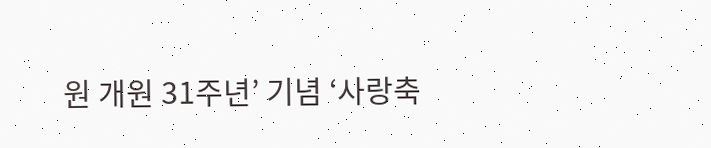원 개원 31주년’ 기념 ‘사랑축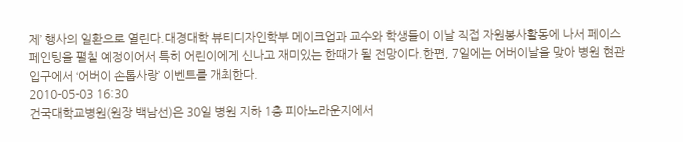제’ 행사의 일환으로 열린다.대경대학 뷰티디자인학부 메이크업과 교수와 학생들이 이날 직접 자원봉사활동에 나서 페이스페인팅을 펼칠 예정이어서 특히 어린이에게 신나고 재미있는 한때가 될 전망이다.한편, 7일에는 어버이날을 맞아 병원 현관 입구에서 ‘어버이 손톱사랑’ 이벤트를 개최한다.
2010-05-03 16:30
건국대학교병원(원장 백남선)은 30일 병원 지하 1층 피아노라운지에서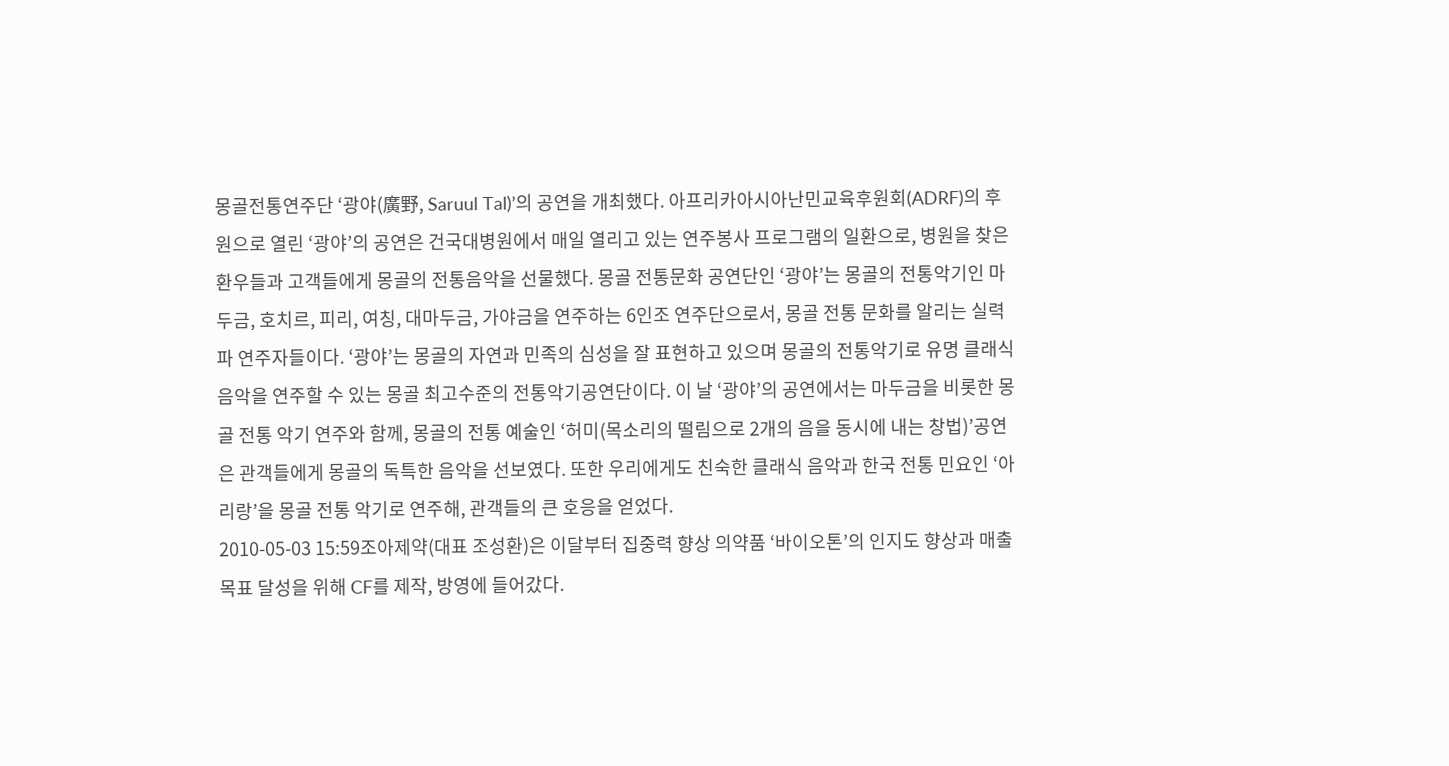몽골전통연주단 ‘광야(廣野, Saruul Tal)’의 공연을 개최했다. 아프리카아시아난민교육후원회(ADRF)의 후원으로 열린 ‘광야’의 공연은 건국대병원에서 매일 열리고 있는 연주봉사 프로그램의 일환으로, 병원을 찾은 환우들과 고객들에게 몽골의 전통음악을 선물했다. 몽골 전통문화 공연단인 ‘광야’는 몽골의 전통악기인 마두금, 호치르, 피리, 여칭, 대마두금, 가야금을 연주하는 6인조 연주단으로서, 몽골 전통 문화를 알리는 실력파 연주자들이다. ‘광야’는 몽골의 자연과 민족의 심성을 잘 표현하고 있으며 몽골의 전통악기로 유명 클래식 음악을 연주할 수 있는 몽골 최고수준의 전통악기공연단이다. 이 날 ‘광야’의 공연에서는 마두금을 비롯한 몽골 전통 악기 연주와 함께, 몽골의 전통 예술인 ‘허미(목소리의 떨림으로 2개의 음을 동시에 내는 창법)’공연은 관객들에게 몽골의 독특한 음악을 선보였다. 또한 우리에게도 친숙한 클래식 음악과 한국 전통 민요인 ‘아리랑’을 몽골 전통 악기로 연주해, 관객들의 큰 호응을 얻었다.
2010-05-03 15:59조아제약(대표 조성환)은 이달부터 집중력 향상 의약품 ‘바이오톤’의 인지도 향상과 매출목표 달성을 위해 CF를 제작, 방영에 들어갔다.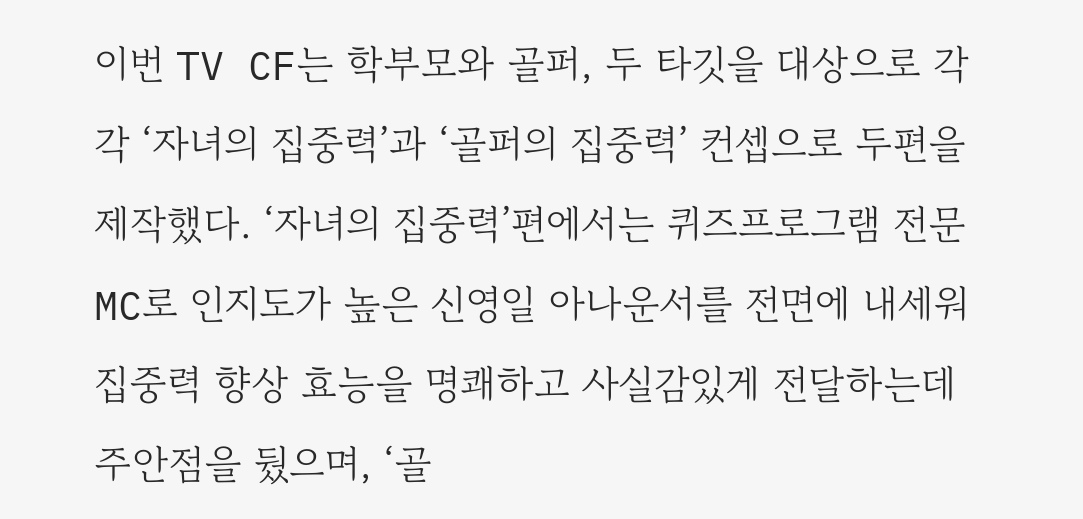이번 TV CF는 학부모와 골퍼, 두 타깃을 대상으로 각각 ‘자녀의 집중력’과 ‘골퍼의 집중력’ 컨셉으로 두편을 제작했다. ‘자녀의 집중력’편에서는 퀴즈프로그램 전문 MC로 인지도가 높은 신영일 아나운서를 전면에 내세워 집중력 향상 효능을 명쾌하고 사실감있게 전달하는데 주안점을 뒀으며, ‘골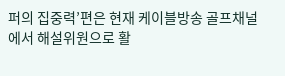퍼의 집중력’편은 현재 케이블방송 골프채널에서 해설위원으로 활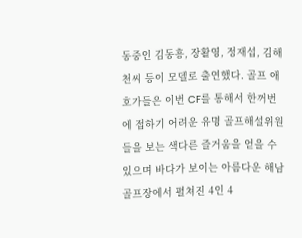동중인 김동흥, 장활영, 정재섭, 김해천씨 등이 모델로 출연했다. 골프 애호가들은 이번 CF를 통해서 한꺼번에 접하기 어려운 유명 골프해설위원들을 보는 색다른 즐거움을 얻을 수 있으며 바다가 보이는 아름다운 해남 골프장에서 펼쳐진 4인 4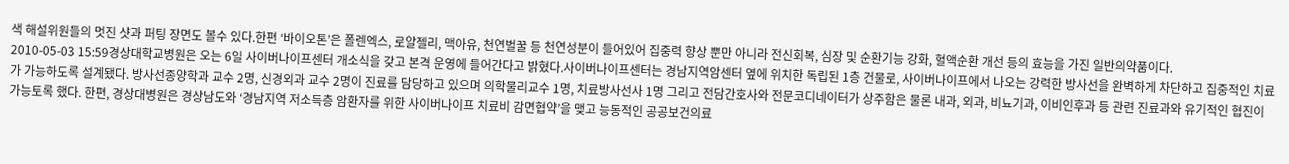색 해설위원들의 멋진 샷과 퍼팅 장면도 볼수 있다.한편 ‘바이오톤’은 폴렌엑스, 로얄젤리, 맥아유, 천연벌꿀 등 천연성분이 들어있어 집중력 향상 뿐만 아니라 전신회복, 심장 및 순환기능 강화, 혈액순환 개선 등의 효능을 가진 일반의약품이다.
2010-05-03 15:59경상대학교병원은 오는 6일 사이버나이프센터 개소식을 갖고 본격 운영에 들어간다고 밝혔다.사이버나이프센터는 경남지역암센터 옆에 위치한 독립된 1층 건물로, 사이버나이프에서 나오는 강력한 방사선을 완벽하게 차단하고 집중적인 치료가 가능하도록 설계됐다. 방사선종양학과 교수 2명, 신경외과 교수 2명이 진료를 담당하고 있으며 의학물리교수 1명, 치료방사선사 1명 그리고 전담간호사와 전문코디네이터가 상주함은 물론 내과, 외과, 비뇨기과, 이비인후과 등 관련 진료과와 유기적인 협진이 가능토록 했다. 한편, 경상대병원은 경상남도와 ‘경남지역 저소득층 암환자를 위한 사이버나이프 치료비 감면협약’을 맺고 능동적인 공공보건의료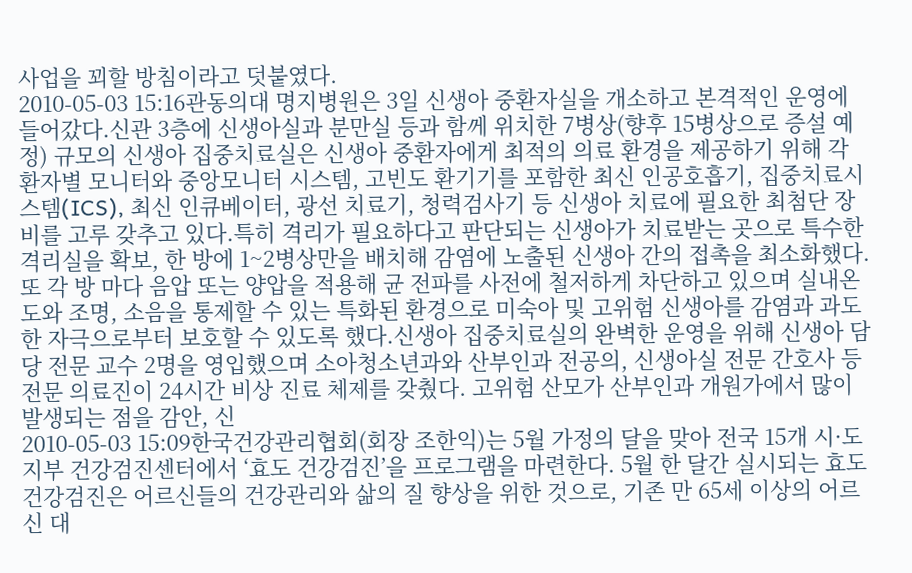사업을 꾀할 방침이라고 덧붙였다.
2010-05-03 15:16관동의대 명지병원은 3일 신생아 중환자실을 개소하고 본격적인 운영에 들어갔다.신관 3층에 신생아실과 분만실 등과 함께 위치한 7병상(향후 15병상으로 증설 예정) 규모의 신생아 집중치료실은 신생아 중환자에게 최적의 의료 환경을 제공하기 위해 각 환자별 모니터와 중앙모니터 시스템, 고빈도 환기기를 포함한 최신 인공호흡기, 집중치료시스템(ICS), 최신 인큐베이터, 광선 치료기, 청력검사기 등 신생아 치료에 필요한 최첨단 장비를 고루 갖추고 있다.특히 격리가 필요하다고 판단되는 신생아가 치료받는 곳으로 특수한 격리실을 확보, 한 방에 1~2병상만을 배치해 감염에 노출된 신생아 간의 접촉을 최소화했다. 또 각 방 마다 음압 또는 양압을 적용해 균 전파를 사전에 철저하게 차단하고 있으며 실내온도와 조명, 소음을 통제할 수 있는 특화된 환경으로 미숙아 및 고위험 신생아를 감염과 과도한 자극으로부터 보호할 수 있도록 했다.신생아 집중치료실의 완벽한 운영을 위해 신생아 담당 전문 교수 2명을 영입했으며 소아청소년과와 산부인과 전공의, 신생아실 전문 간호사 등 전문 의료진이 24시간 비상 진료 체제를 갖췄다. 고위험 산모가 산부인과 개원가에서 많이 발생되는 점을 감안, 신
2010-05-03 15:09한국건강관리협회(회장 조한익)는 5월 가정의 달을 맞아 전국 15개 시·도지부 건강검진센터에서 ‘효도 건강검진’을 프로그램을 마련한다. 5월 한 달간 실시되는 효도 건강검진은 어르신들의 건강관리와 삶의 질 향상을 위한 것으로, 기존 만 65세 이상의 어르신 대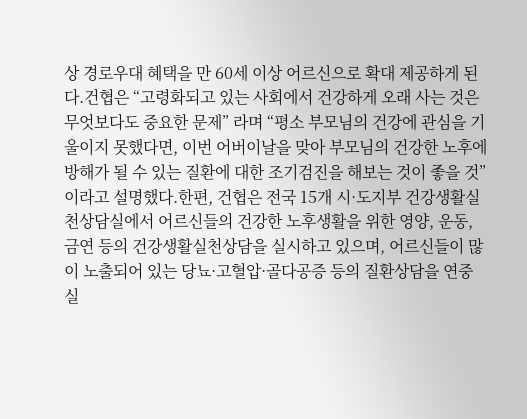상 경로우대 혜택을 만 60세 이상 어르신으로 확대 제공하게 된다.건협은 “고령화되고 있는 사회에서 건강하게 오래 사는 것은 무엇보다도 중요한 문제” 라며 “평소 부모님의 건강에 관심을 기울이지 못했다면, 이번 어버이날을 맞아 부모님의 건강한 노후에 방해가 될 수 있는 질환에 대한 조기검진을 해보는 것이 좋을 것”이라고 설명했다.한편, 건협은 전국 15개 시·도지부 건강생활실천상담실에서 어르신들의 건강한 노후생활을 위한 영양, 운동, 금연 등의 건강생활실천상담을 실시하고 있으며, 어르신들이 많이 노출되어 있는 당뇨·고혈압·골다공증 등의 질환상담을 연중 실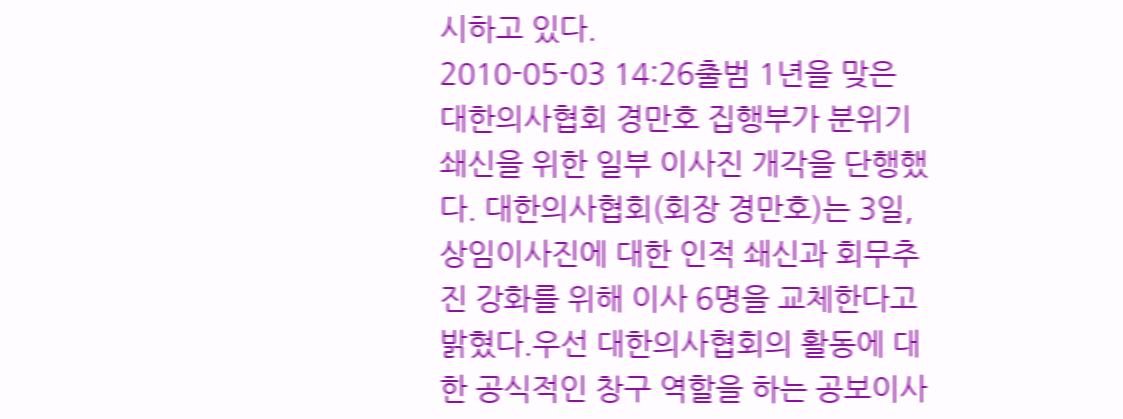시하고 있다.
2010-05-03 14:26출범 1년을 맞은 대한의사협회 경만호 집행부가 분위기 쇄신을 위한 일부 이사진 개각을 단행했다. 대한의사협회(회장 경만호)는 3일, 상임이사진에 대한 인적 쇄신과 회무추진 강화를 위해 이사 6명을 교체한다고 밝혔다.우선 대한의사협회의 활동에 대한 공식적인 창구 역할을 하는 공보이사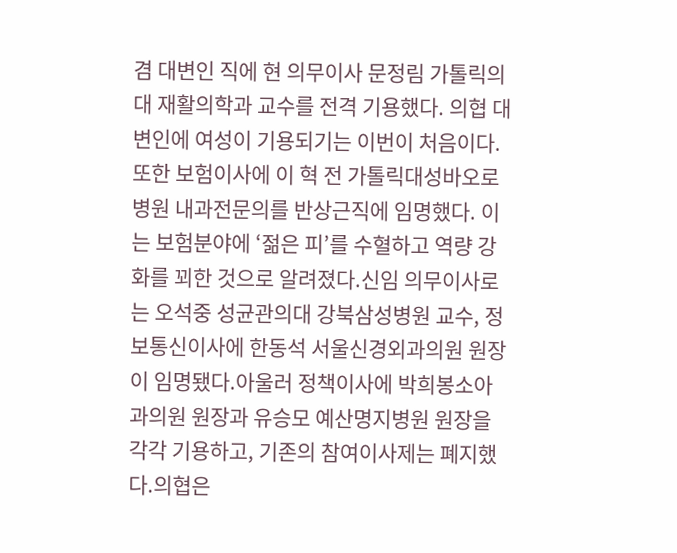겸 대변인 직에 현 의무이사 문정림 가톨릭의대 재활의학과 교수를 전격 기용했다. 의협 대변인에 여성이 기용되기는 이번이 처음이다.또한 보험이사에 이 혁 전 가톨릭대성바오로병원 내과전문의를 반상근직에 임명했다. 이는 보험분야에 ‘젊은 피’를 수혈하고 역량 강화를 꾀한 것으로 알려졌다.신임 의무이사로는 오석중 성균관의대 강북삼성병원 교수, 정보통신이사에 한동석 서울신경외과의원 원장이 임명됐다.아울러 정책이사에 박희봉소아과의원 원장과 유승모 예산명지병원 원장을 각각 기용하고, 기존의 참여이사제는 폐지했다.의협은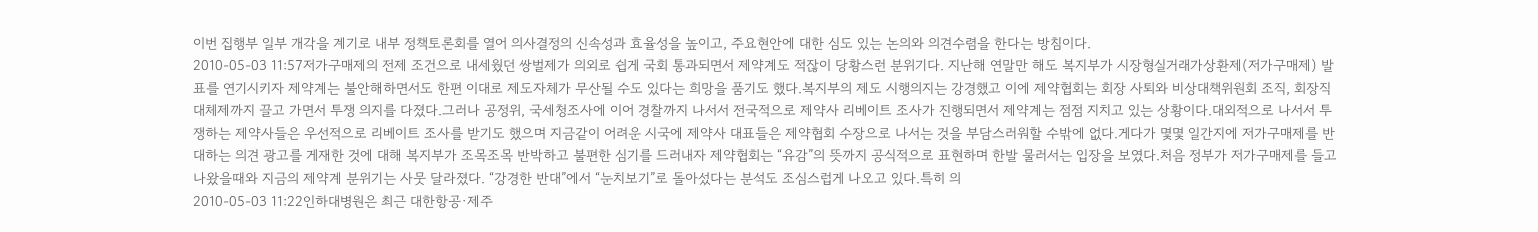이번 집행부 일부 개각을 계기로 내부 정책토론회를 열어 의사결정의 신속성과 효율성을 높이고, 주요현안에 대한 심도 있는 논의와 의견수렴을 한다는 방침이다.
2010-05-03 11:57저가구매제의 전제 조건으로 내세웠던 쌍벌제가 의외로 쉽게 국회 통과되면서 제약계도 적잖이 당황스런 분위기다. 지난해 연말만 해도 복지부가 시장형실거래가상환제(저가구매제) 발표를 연기시키자 제약계는 불안해하면서도 한편 이대로 제도자체가 무산될 수도 있다는 희망을 품기도 했다.복지부의 제도 시행의지는 강경했고 이에 제약협회는 회장 사퇴와 비상대책위원회 조직, 회장직대체제까지 끌고 가면서 투쟁 의지를 다졌다.그러나 공정위, 국세청조사에 이어 경찰까지 나서서 전국적으로 제약사 리베이트 조사가 진행되면서 제약계는 점점 지치고 있는 상황이다.대외적으로 나서서 투쟁하는 제약사들은 우선적으로 리베이트 조사를 받기도 했으며 지금같이 어려운 시국에 제약사 대표들은 제약협회 수장으로 나서는 것을 부담스러워할 수밖에 없다.게다가 몇몇 일간지에 저가구매제를 반대하는 의견 광고를 게재한 것에 대해 복지부가 조목조목 반박하고 불편한 심기를 드러내자 제약협회는 “유감”의 뜻까지 공식적으로 표현하며 한발 물러서는 입장을 보였다.처음 정부가 저가구매제를 들고 나왔을때와 지금의 제약계 분위기는 사뭇 달라졌다. “강경한 반대”에서 “눈치보기”로 돌아섰다는 분석도 조심스럽게 나오고 있다.특히 의
2010-05-03 11:22인하대병원은 최근 대한항공·제주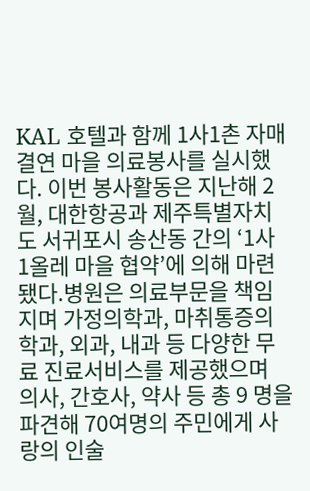KAL 호텔과 함께 1사1촌 자매결연 마을 의료봉사를 실시했다. 이번 봉사활동은 지난해 2월, 대한항공과 제주특별자치도 서귀포시 송산동 간의 ‘1사 1올레 마을 협약’에 의해 마련됐다.병원은 의료부문을 책임지며 가정의학과, 마취통증의학과, 외과, 내과 등 다양한 무료 진료서비스를 제공했으며 의사, 간호사, 약사 등 총 9 명을 파견해 70여명의 주민에게 사랑의 인술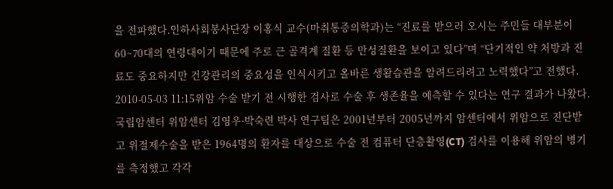을 전파했다.인하사회봉사단장 이홍식 교수(마취통증의학과)는 “진료를 받으러 오시는 주민들 대부분이 60~70대의 연령대이기 때문에 주로 근 골격계 질환 등 만성질환을 보이고 있다”며 “단기적인 약 처방과 진료도 중요하지만 건강관리의 중요성을 인식시키고 올바른 생활습관을 알려드리려고 노력했다”고 전했다.
2010-05-03 11:15위암 수술 받기 전 시행한 검사로 수술 후 생존율을 예측할 수 있다는 연구 결과가 나왔다. 국립암센터 위암센터 김영우·박숙련 박사 연구팀은 2001년부터 2005년까지 암센터에서 위암으로 진단받고 위절제수술을 받은 1964명의 환자를 대상으로 수술 전 컴퓨터 단층촬영(CT) 검사를 이용해 위암의 병기를 측정했고 각각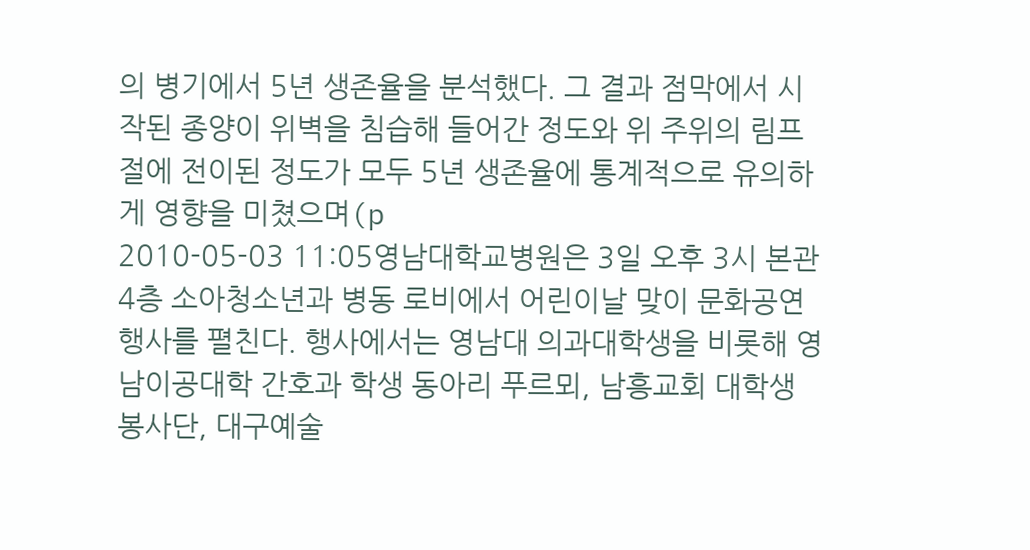의 병기에서 5년 생존율을 분석했다. 그 결과 점막에서 시작된 종양이 위벽을 침습해 들어간 정도와 위 주위의 림프절에 전이된 정도가 모두 5년 생존율에 통계적으로 유의하게 영향을 미쳤으며(p
2010-05-03 11:05영남대학교병원은 3일 오후 3시 본관 4층 소아청소년과 병동 로비에서 어린이날 맞이 문화공연행사를 펼친다. 행사에서는 영남대 의과대학생을 비롯해 영남이공대학 간호과 학생 동아리 푸르뫼, 남흥교회 대학생 봉사단, 대구예술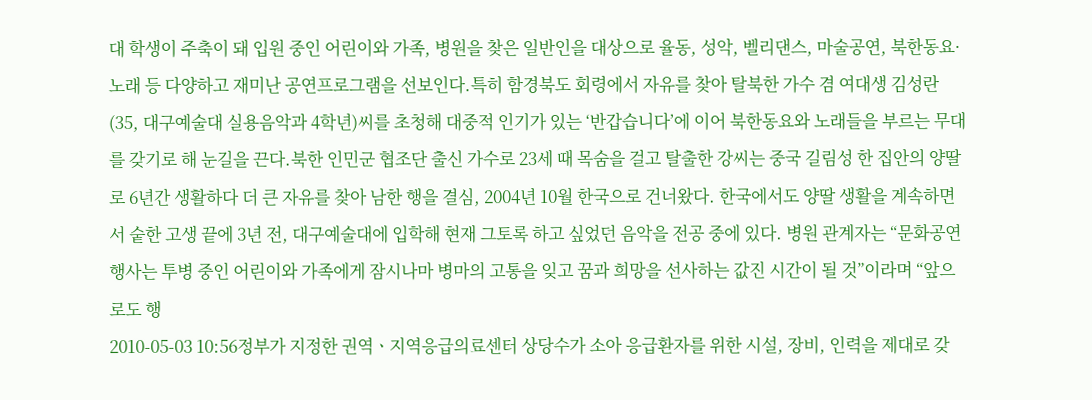대 학생이 주축이 돼 입원 중인 어린이와 가족, 병원을 찾은 일반인을 대상으로 율동, 성악, 벨리댄스, 마술공연, 북한동요·노래 등 다양하고 재미난 공연프로그램을 선보인다.특히 함경북도 회령에서 자유를 찾아 탈북한 가수 겸 여대생 김성란(35, 대구예술대 실용음악과 4학년)씨를 초청해 대중적 인기가 있는 ‘반갑습니다’에 이어 북한동요와 노래들을 부르는 무대를 갖기로 해 눈길을 끈다.북한 인민군 협조단 출신 가수로 23세 때 목숨을 걸고 탈출한 강씨는 중국 길림성 한 집안의 양딸로 6년간 생활하다 더 큰 자유를 찾아 남한 행을 결심, 2004년 10월 한국으로 건너왔다. 한국에서도 양딸 생활을 계속하면서 숱한 고생 끝에 3년 전, 대구예술대에 입학해 현재 그토록 하고 싶었던 음악을 전공 중에 있다. 병원 관계자는 “문화공연행사는 투병 중인 어린이와 가족에게 잠시나마 병마의 고통을 잊고 꿈과 희망을 선사하는 값진 시간이 될 것”이라며 “앞으로도 행
2010-05-03 10:56정부가 지정한 권역ㆍ지역응급의료센터 상당수가 소아 응급환자를 위한 시설, 장비, 인력을 제대로 갖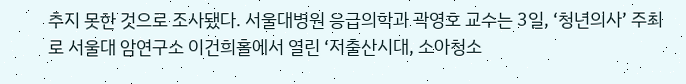추지 못한 것으로 조사됐다. 서울대병원 응급의학과 곽영호 교수는 3일, ‘청년의사’ 주최로 서울대 암연구소 이건희홀에서 열린 ‘저출산시대, 소아청소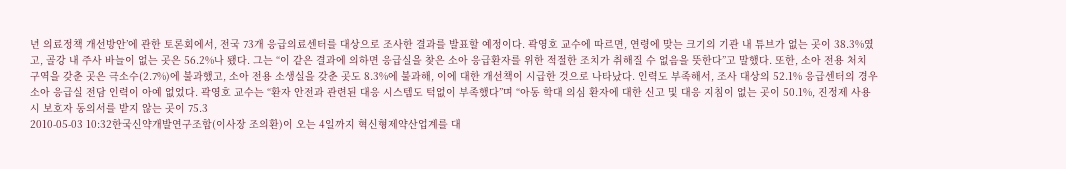년 의료정책 개선방안’에 관한 토론회에서, 전국 73개 응급의료센터를 대상으로 조사한 결과를 발표할 예정이다. 곽영호 교수에 따르면, 연령에 맞는 크기의 기관 내 튜브가 없는 곳이 38.3%였고, 골강 내 주사 바늘이 없는 곳은 56.2%나 됐다. 그는 “이 같은 결과에 의하면 응급실을 찾은 소아 응급환자를 위한 적절한 조치가 취해질 수 없음을 뜻한다”고 말했다. 또한, 소아 전용 처치 구역을 갖춘 곳은 극소수(2.7%)에 불과했고, 소아 전용 소생실을 갖춘 곳도 8.3%에 불과해, 이에 대한 개선책이 시급한 것으로 나타났다. 인력도 부족해서, 조사 대상의 52.1% 응급센터의 경우 소아 응급실 전담 인력이 아예 없었다. 곽영호 교수는 “환자 안전과 관련된 대응 시스템도 턱없이 부족했다”며 “아동 학대 의심 환자에 대한 신고 및 대응 지침이 없는 곳이 50.1%, 진정제 사용 시 보호자 동의서를 받지 않는 곳이 75.3
2010-05-03 10:32한국신약개발연구조합(이사장 조의환)이 오는 4일까지 혁신형제약산업계를 대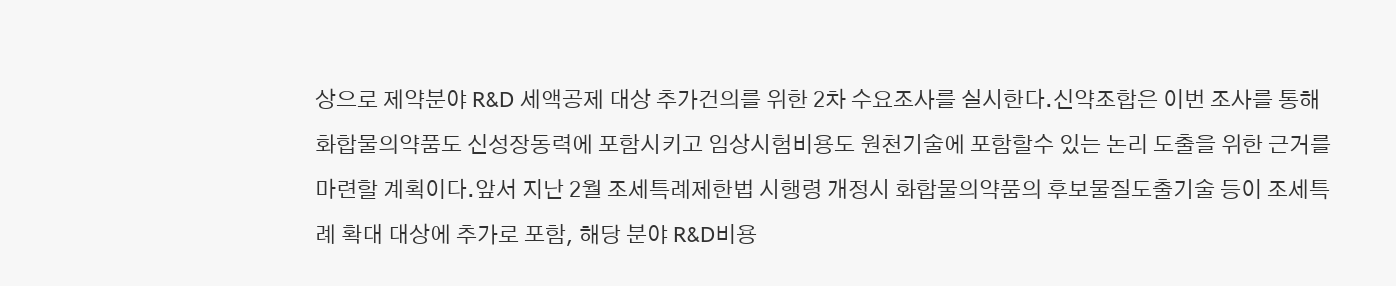상으로 제약분야 R&D 세액공제 대상 추가건의를 위한 2차 수요조사를 실시한다.신약조합은 이번 조사를 통해 화합물의약품도 신성장동력에 포함시키고 임상시험비용도 원천기술에 포함할수 있는 논리 도출을 위한 근거를 마련할 계획이다.앞서 지난 2월 조세특례제한법 시행령 개정시 화합물의약품의 후보물질도출기술 등이 조세특례 확대 대상에 추가로 포함, 해당 분야 R&D비용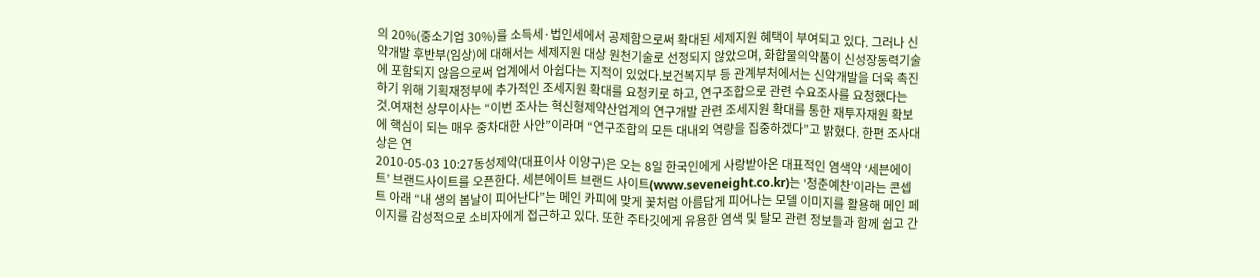의 20%(중소기업 30%)를 소득세·법인세에서 공제함으로써 확대된 세제지원 혜택이 부여되고 있다. 그러나 신약개발 후반부(임상)에 대해서는 세제지원 대상 원천기술로 선정되지 않았으며, 화합물의약품이 신성장동력기술에 포함되지 않음으로써 업계에서 아쉽다는 지적이 있었다.보건복지부 등 관계부처에서는 신약개발을 더욱 촉진하기 위해 기획재정부에 추가적인 조세지원 확대를 요청키로 하고, 연구조합으로 관련 수요조사를 요청했다는 것.여재천 상무이사는 “이번 조사는 혁신형제약산업계의 연구개발 관련 조세지원 확대를 통한 재투자재원 확보에 핵심이 되는 매우 중차대한 사안”이라며 “연구조합의 모든 대내외 역량을 집중하겠다”고 밝혔다. 한편 조사대상은 연
2010-05-03 10:27동성제약(대표이사 이양구)은 오는 8일 한국인에게 사랑받아온 대표적인 염색약 ‘세븐에이트’ 브랜드사이트를 오픈한다. 세븐에이트 브랜드 사이트(www.seveneight.co.kr)는 ‘청춘예찬’이라는 콘셉트 아래 “내 생의 봄날이 피어난다”는 메인 카피에 맞게 꽃처럼 아름답게 피어나는 모델 이미지를 활용해 메인 페이지를 감성적으로 소비자에게 접근하고 있다. 또한 주타깃에게 유용한 염색 및 탈모 관련 정보들과 함께 쉽고 간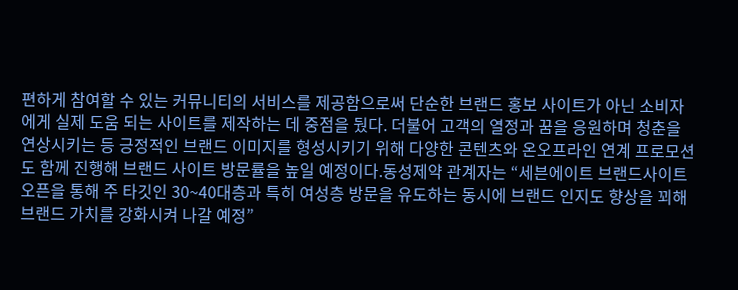편하게 참여할 수 있는 커뮤니티의 서비스를 제공함으로써 단순한 브랜드 홍보 사이트가 아닌 소비자에게 실제 도움 되는 사이트를 제작하는 데 중점을 뒀다. 더불어 고객의 열정과 꿈을 응원하며 청춘을 연상시키는 등 긍정적인 브랜드 이미지를 형성시키기 위해 다양한 콘텐츠와 온오프라인 연계 프로모션도 함께 진행해 브랜드 사이트 방문률을 높일 예정이다.동성제약 관계자는 “세븐에이트 브랜드사이트 오픈을 통해 주 타깃인 30~40대층과 특히 여성층 방문을 유도하는 동시에 브랜드 인지도 향상을 꾀해 브랜드 가치를 강화시켜 나갈 예정”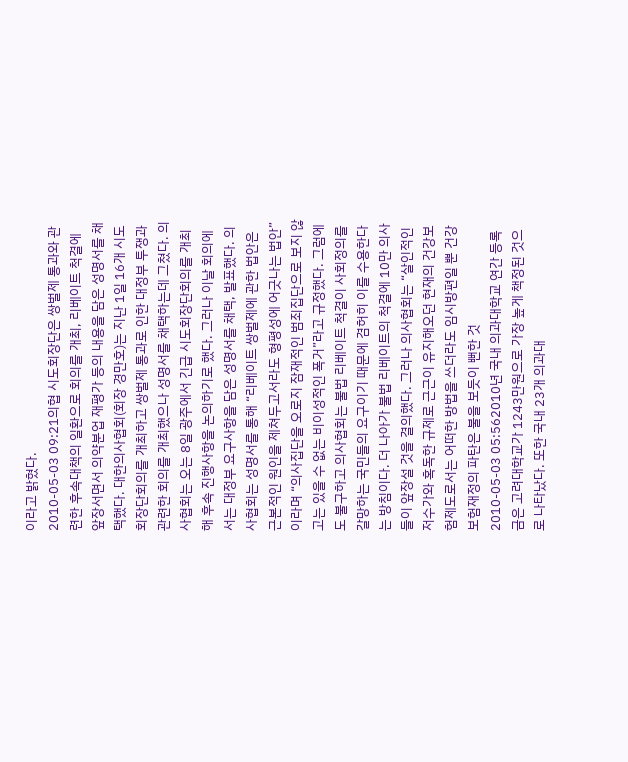이라고 밝혔다.
2010-05-03 09:21의협 시도회장단은 쌍벌제 통과와 관련한 후속대책의 일환으로 회의를 개최, 리베이트 척결에 앞장서면서 의약분업 재평가 등의 내용을 담은 성명서를 채택했다. 대한의사협회(회장 경만호)는 지난 1일 16개 시도회장단회의를 개최하고 쌍벌제 통과로 인한 대정부 투쟁과 관련한 회의를 개최했으나 성명서를 채택하는데 그쳤다. 의사협회는 오는 8일 광주에서 긴급 시도회장단회의를 개최해 후속 진행사항을 논의하기로 했다. 그러나 이날 회의에서는 대정부 요구사항을 담은 성명서를 채택, 발표했다. 의사협회는 성명서를 통해 “리베이트 쌍벌제에 관한 법안은 근본적인 원인을 제쳐두고서라도 형평성에 어긋나는 법안”이라며 “의사집단을 오로지 잠재적인 범죄집단으로 보지 않고는 있을 수 없는 비이성적인 폭거”라고 규정했다. 그럼에도 불구하고 의사협회는 불법 리베이트 척결이 사회정의를 갈망하는 국민들의 요구이기 때문에 겸허히 이를 수용한다는 방침이다. 더 나아가 불법 리베이트의 척결에 10만 의사들이 앞장설 것을 결의했다. 그러나 의사협회는 “살인적인 저수가와 혹독한 규제로 근근이 유지해오던 현재의 건강보험제도로서는 어떠한 방법을 쓰더라도 임시방편일 뿐 건강보험재정의 파탄은 불을 보듯이 뻔한 것
2010-05-03 05:562010년 국내 의과대학교 연간 등록금은 고려대학교가 1243만원으로 가장 높게 책정된 것으로 나타났다. 또한 국내 23개 의과대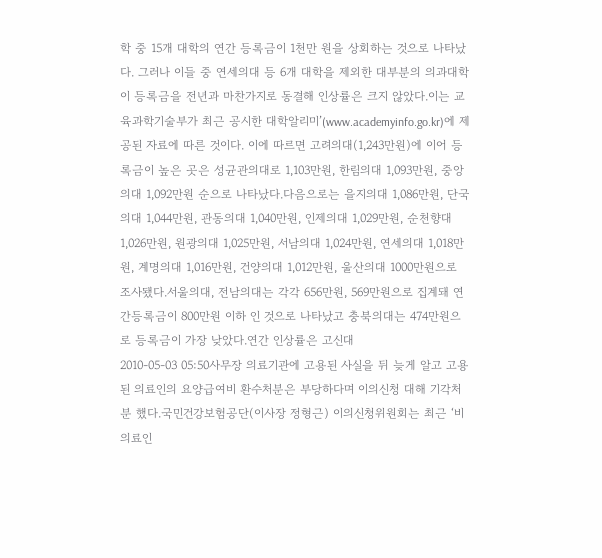학 중 15개 대학의 연간 등록금이 1천만 원을 상회하는 것으로 나타났다. 그러나 이들 중 연세의대 등 6개 대학을 제외한 대부분의 의과대학이 등록금을 전년과 마찬가지로 동결해 인상률은 크지 않았다.이는 교육과학기술부가 최근 공시한 대학알리미’(www.academyinfo.go.kr)에 제공된 자료에 따른 것이다. 이에 따르면 고려의대(1,243만원)에 이어 등록금이 높은 곳은 성균관의대로 1,103만원, 한림의대 1,093만원, 중앙의대 1,092만원 순으로 나타났다.다음으로는 을지의대 1,086만원, 단국의대 1,044만원, 관동의대 1,040만원, 인제의대 1,029만원, 순천향대 1,026만원, 원광의대 1,025만원, 서남의대 1,024만원, 연세의대 1,018만원, 계명의대 1,016만원, 건양의대 1,012만원, 울산의대 1000만원으로 조사됐다.서울의대, 전남의대는 각각 656만원, 569만원으로 집계돼 연간등록금이 800만원 이하 인 것으로 나타났고 충북의대는 474만원으로 등록금이 가장 낮았다.연간 인상률은 고신대
2010-05-03 05:50사무장 의료기관에 고용된 사실을 뒤 늦게 알고 고용된 의료인의 요양급여비 환수처분은 부당하다며 이의신청 대해 기각처분 했다.국민건강보험공단(이사장 정형근) 이의신청위원회는 최근 ‘비의료인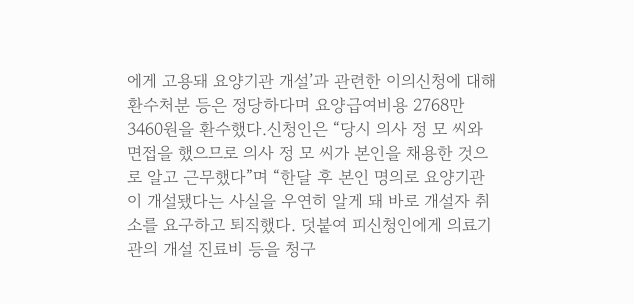에게 고용돼 요양기관 개설’과 관련한 이의신청에 대해 환수처분 등은 정당하다며 요양급여비용 2768만3460원을 환수했다.신청인은 “당시 의사 정 모 씨와 면접을 했으므로 의사 정 모 씨가 본인을 채용한 것으로 알고 근무했다”며 “한달 후 본인 명의로 요양기관이 개설됐다는 사실을 우연히 알게 돼 바로 개설자 취소를 요구하고 퇴직했다. 덧붙여 피신청인에게 의료기관의 개설 진료비 등을 청구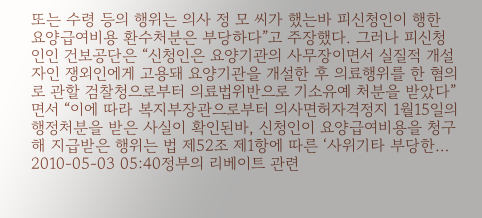또는 수령 등의 행위는 의사 정 모 씨가 했는바 피신청인이 행한 요양급여비용 환수처분은 부당하다”고 주장했다. 그러나 피신청인인 건보공단은 “신청인은 요양기관의 사무장이면서 실질적 개설자인 쟁외인에게 고용돼 요양기관을 개설한 후 의료행위를 한 혐의로 관할 검찰청으로부터 의료법위반으로 기소유예 처분을 받았다”면서 “이에 따라 복지부장관으로부터 의사면허자격정지 1월15일의 행정처분을 받은 사실이 확인된바, 신청인이 요양급여비용을 청구해 지급받은 행위는 법 제52조 제1항에 따른 ‘사위기타 부당한…
2010-05-03 05:40정부의 리베이트 관련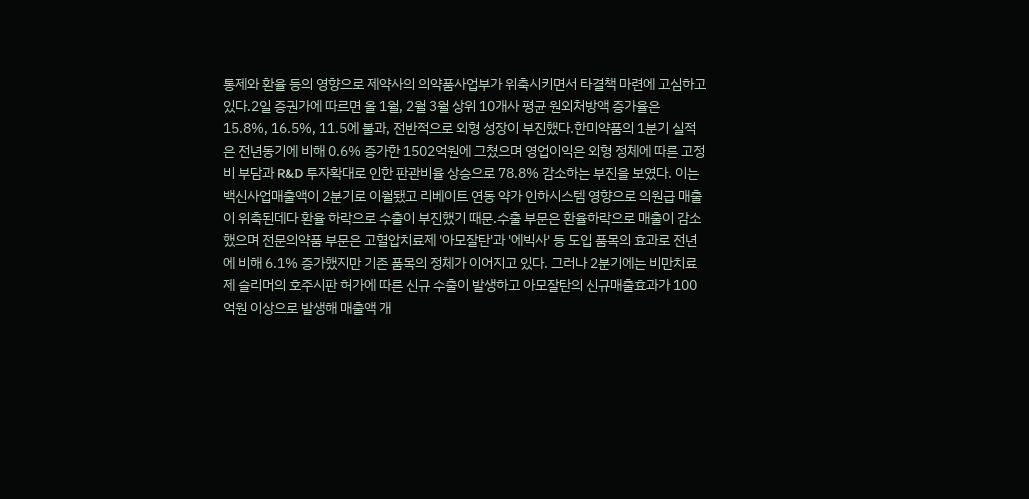통제와 환율 등의 영향으로 제약사의 의약품사업부가 위축시키면서 타결책 마련에 고심하고 있다.2일 증권가에 따르면 올 1월, 2월 3월 상위 10개사 평균 원외처방액 증가율은 15.8%, 16.5%, 11.5에 불과, 전반적으로 외형 성장이 부진했다.한미약품의 1분기 실적은 전년동기에 비해 0.6% 증가한 1502억원에 그쳤으며 영업이익은 외형 정체에 따른 고정비 부담과 R&D 투자확대로 인한 판관비율 상승으로 78.8% 감소하는 부진을 보였다. 이는 백신사업매출액이 2분기로 이월됐고 리베이트 연동 약가 인하시스템 영향으로 의원급 매출이 위축된데다 환율 하락으로 수출이 부진했기 때문.수출 부문은 환율하락으로 매출이 감소했으며 전문의약품 부문은 고혈압치료제 '아모잘탄'과 '에빅사' 등 도입 품목의 효과로 전년에 비해 6.1% 증가했지만 기존 품목의 정체가 이어지고 있다. 그러나 2분기에는 비만치료제 슬리머의 호주시판 허가에 따른 신규 수출이 발생하고 아모잘탄의 신규매출효과가 100억원 이상으로 발생해 매출액 개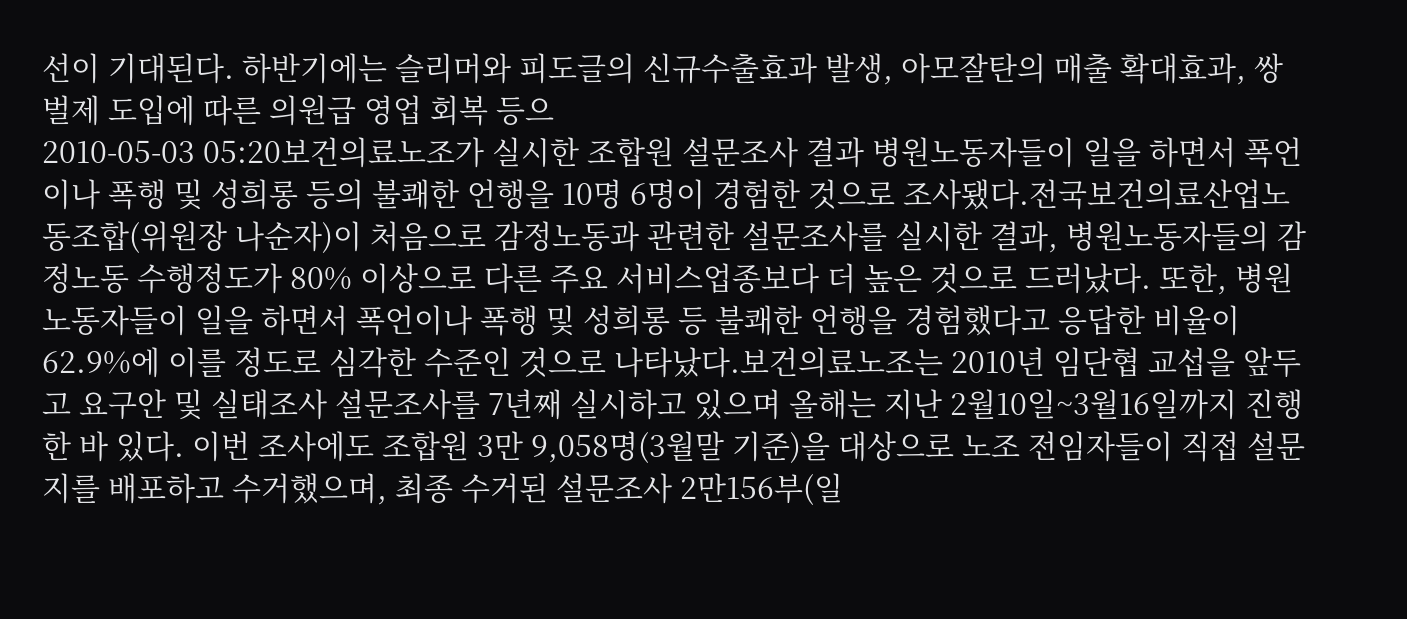선이 기대된다. 하반기에는 슬리머와 피도글의 신규수출효과 발생, 아모잘탄의 매출 확대효과, 쌍벌제 도입에 따른 의원급 영업 회복 등으
2010-05-03 05:20보건의료노조가 실시한 조합원 설문조사 결과 병원노동자들이 일을 하면서 폭언이나 폭행 및 성희롱 등의 불쾌한 언행을 10명 6명이 경험한 것으로 조사됐다.전국보건의료산업노동조합(위원장 나순자)이 처음으로 감정노동과 관련한 설문조사를 실시한 결과, 병원노동자들의 감정노동 수행정도가 80% 이상으로 다른 주요 서비스업종보다 더 높은 것으로 드러났다. 또한, 병원노동자들이 일을 하면서 폭언이나 폭행 및 성희롱 등 불쾌한 언행을 경험했다고 응답한 비율이 62.9%에 이를 정도로 심각한 수준인 것으로 나타났다.보건의료노조는 2010년 임단협 교섭을 앞두고 요구안 및 실태조사 설문조사를 7년째 실시하고 있으며 올해는 지난 2월10일~3월16일까지 진행한 바 있다. 이번 조사에도 조합원 3만 9,058명(3월말 기준)을 대상으로 노조 전임자들이 직접 설문지를 배포하고 수거했으며, 최종 수거된 설문조사 2만156부(일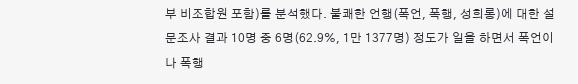부 비조합원 포함)를 분석했다. 불쾌한 언행(폭언, 폭행, 성희롱)에 대한 설문조사 결과 10명 중 6명(62.9%, 1만 1377명) 정도가 일을 하면서 폭언이나 폭행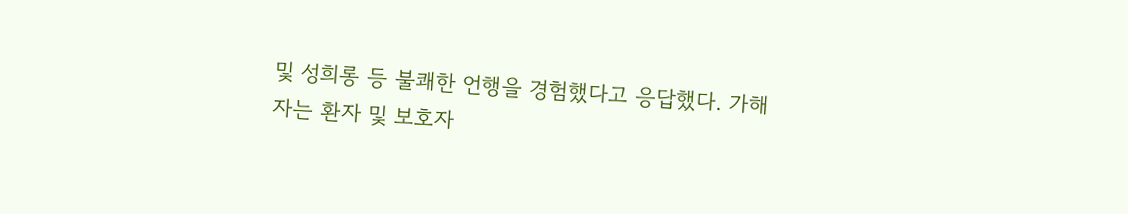및 성희롱 등 불쾌한 언행을 경험했다고 응답했다. 가해자는 환자 및 보호자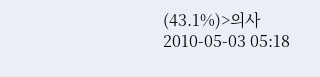(43.1%)>의사
2010-05-03 05:18